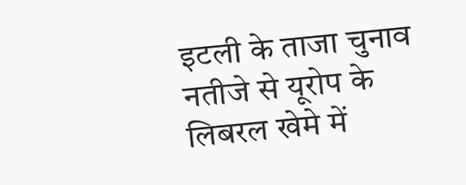इटली के ताजा चुनाव नतीजे से यूरोप के लिबरल खेमे में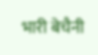भारी बेचैनी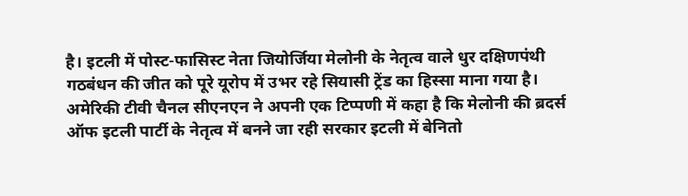है। इटली में पोस्ट-फासिस्ट नेता जियोर्जिया मेलोनी के नेतृत्व वाले धुर दक्षिणपंथी गठबंधन की जीत को पूरे यूरोप में उभर रहे सियासी ट्रेंड का हिस्सा माना गया है। अमेरिकी टीवी चैनल सीएनएन ने अपनी एक टिप्पणी में कहा है कि मेलोनी की ब्रदर्स ऑफ इटली पार्टी के नेतृत्व में बनने जा रही सरकार इटली में बेनितो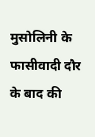मुसोलिनी के फासीवादी दौर के बाद की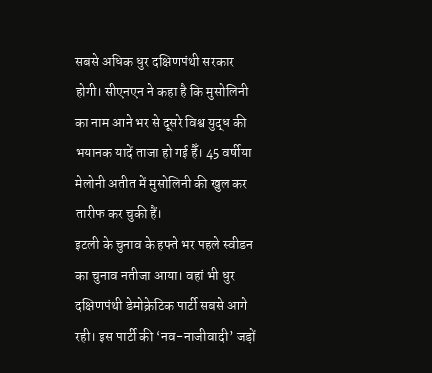सबसे अधिक धुर दक्षिणपंथी सरकार होगी। सीएनएन ने कहा है कि मुसोलिनी का नाम आने भर से दूसरे विश्व युद्ध की भयानक यादें ताजा हो गई हैँ। 45 वर्षीया मेलोनी अतीत में मुसोलिनी की खुल कर तारीफ कर चुकी हैं।
इटली के चुनाव के हफ्ते भर पहले स्वीडन का चुनाव नतीजा आया। वहां भी धुर दक्षिणपंथी डेमोक्रेटिक पार्टी सबसे आगे रही। इस पार्टी की ‘नव-नाजीवादी’ जड़ों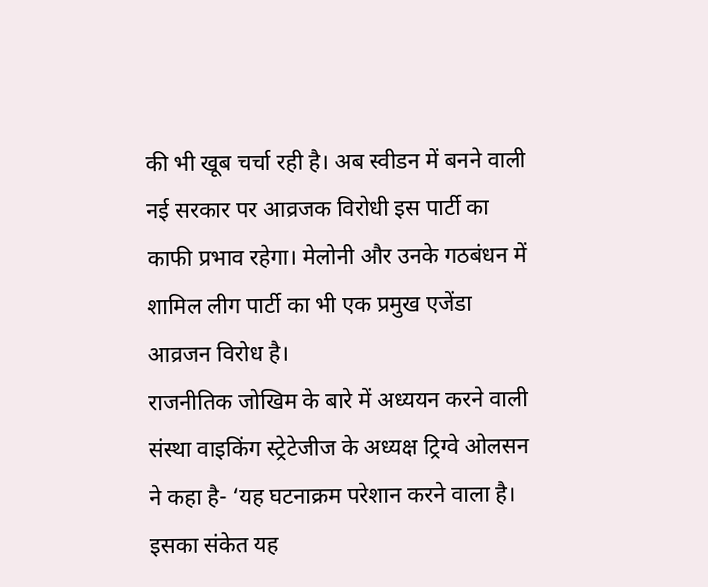की भी खूब चर्चा रही है। अब स्वीडन में बनने वाली नई सरकार पर आव्रजक विरोधी इस पार्टी का काफी प्रभाव रहेगा। मेलोनी और उनके गठबंधन में शामिल लीग पार्टी का भी एक प्रमुख एजेंडा आव्रजन विरोध है।
राजनीतिक जोखिम के बारे में अध्ययन करने वाली संस्था वाइकिंग स्ट्रेटेजीज के अध्यक्ष ट्रिग्वे ओलसन ने कहा है- ‘यह घटनाक्रम परेशान करने वाला है। इसका संकेत यह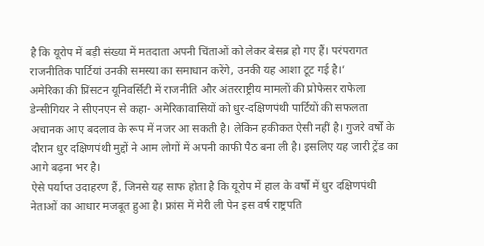है कि यूरोप में बड़ी संख्या में मतदाता अपनी चिंताओं को लेकर बेसब्र हो गए हैं। परंपरागत राजनीतिक पार्टियां उनकी समस्या का समाधान करेंगे, उनकी यह आशा टूट गई है।’
अमेरिका की प्रिंसटन यूनिवर्सिटी में राजनीति और अंतरराष्ट्रीय मामलों की प्रोफेसर राफेला डेन्सीगियर ने सीएनएन से कहा- अमेरिकावासियों को धुर-दक्षिणपंथी पार्टियों की सफलता अचानक आए बदलाव के रूप में नजर आ सकती है। लेकिन हकीकत ऐसी नहीं है। गुजरे वर्षों के दौरान धुर दक्षिणपंथी मुद्दों ने आम लोगों में अपनी काफी पैठ बना ली है। इसलिए यह जारी ट्रेंड का आगे बढ़ना भर है।
ऐसे पर्याप्त उदाहरण हैं, जिनसे यह साफ होता है कि यूरोप में हाल के वर्षों में धुर दक्षिणपंथी नेताओं का आधार मजबूत हुआ है। फ्रांस में मेरी ली पेन इस वर्ष राष्ट्रपति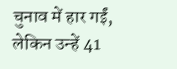चुनाव में हार गईं, लेकिन उन्हें 41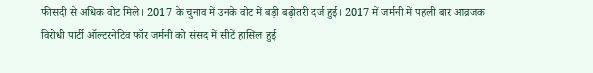फीसदी से अधिक वोट मिले। 2017 के चुनाव में उनके वोट में बड़ी बढ़ोतरी दर्ज हुई। 2017 में जर्मनी में पहली बार आव्रजक विरोधी पार्टी ऑल्टरनेटिव फॉर जर्मनी को संसद में सीटें हासिल हुई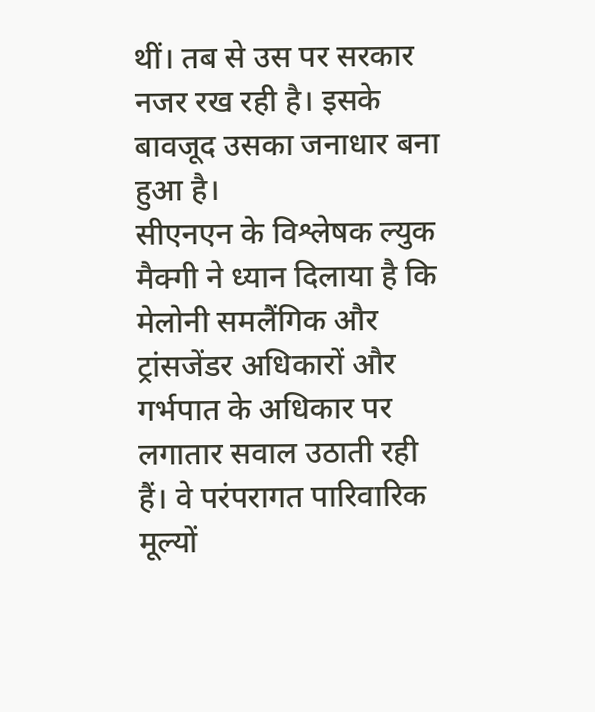थीं। तब से उस पर सरकार नजर रख रही है। इसके बावजूद उसका जनाधार बना हुआ है।
सीएनएन के विश्लेषक ल्युक मैक्गी ने ध्यान दिलाया है कि मेलोनी समलैंगिक और ट्रांसजेंडर अधिकारों और गर्भपात के अधिकार पर लगातार सवाल उठाती रही हैं। वे परंपरागत पारिवारिक मूल्यों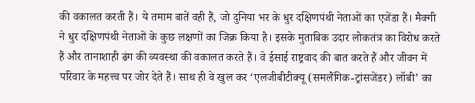की वकालत करती हैं। ये तमाम बातें वही हैं, जो दुनिया भर के धुर दक्षिणपंथी नेताओं का एजेंडा हैं। मैक्गी ने धुर दक्षिणपंथी नेताओं के कुछ लक्षणों का जिक्र किया है। इसके मुताबिक उदार लोकतंत्र का विरोध करते हैं और तानाशाही ढंग की व्यवस्था की वकालत करते हैं। वे ईसाई राष्ट्रवाद की बात करते हैं और जीवन में परिवार के महत्त्व पर जोर देते हैं। साथ ही वे खुल कर ‘एलजीबीटीक्यू (समलैंगिक-ट्रांसजेंडर) लॉबी’ का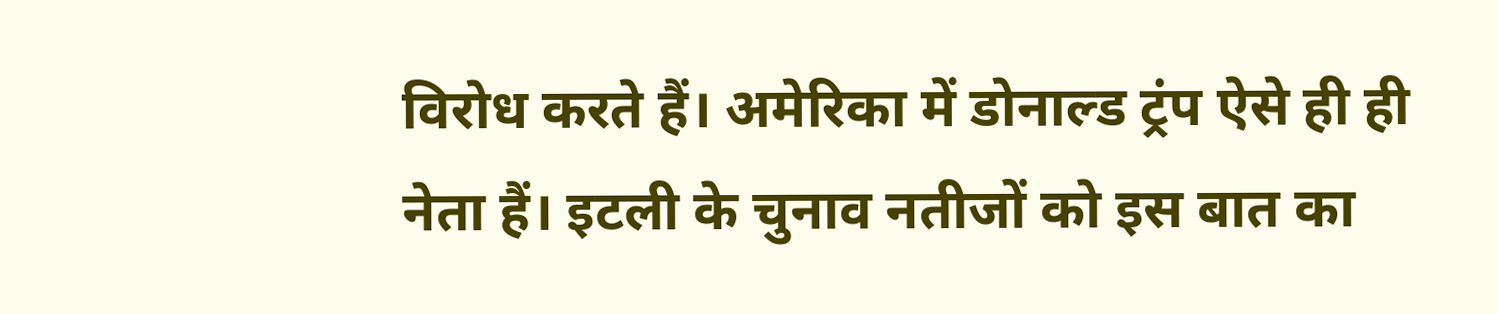विरोध करते हैं। अमेरिका में डोनाल्ड ट्रंप ऐसे ही ही नेता हैं। इटली के चुनाव नतीजों को इस बात का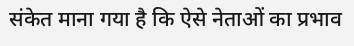संकेत माना गया है कि ऐसे नेताओं का प्रभाव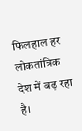फिलहाल हर लोकतांत्रिक देश में बढ़ रहा है।